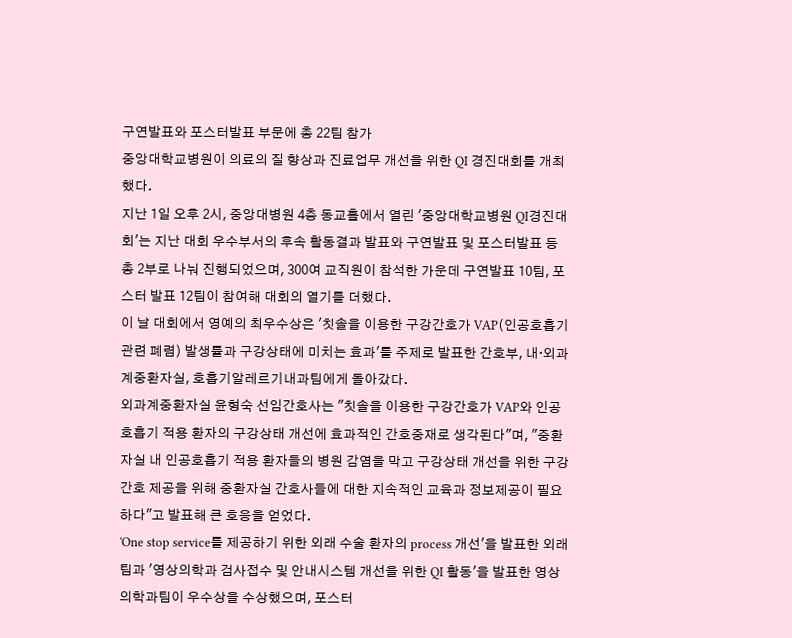구연발표와 포스터발표 부문에 총 22팀 참가
중앙대학교병원이 의료의 질 향상과 진료업무 개선을 위한 QI 경진대회를 개최했다.
지난 1일 오후 2시, 중앙대병원 4층 동교홀에서 열린 '중앙대학교병원 QI경진대회'는 지난 대회 우수부서의 후속 활동결과 발표와 구연발표 및 포스터발표 등 총 2부로 나눠 진행되었으며, 300여 교직원이 참석한 가운데 구연발표 10팀, 포스터 발표 12팀이 참여해 대회의 열기를 더했다.
이 날 대회에서 영예의 최우수상은 '칫솔을 이용한 구강간호가 VAP(인공호흡기관련 폐렴) 발생률과 구강상태에 미치는 효과'를 주제로 발표한 간호부, 내·외과계중환자실, 호흡기알레르기내과팀에게 돌아갔다.
외과계중환자실 윤형숙 선임간호사는 "칫솔을 이용한 구강간호가 VAP와 인공호흡기 적용 환자의 구강상태 개선에 효과적인 간호중재로 생각된다"며, "중환자실 내 인공호흡기 적용 환자들의 병원 감염을 막고 구강상태 개선을 위한 구강간호 제공을 위해 중환자실 간호사들에 대한 지속적인 교육과 정보제공이 필요하다"고 발표해 큰 호응을 얻었다.
'One stop service를 제공하기 위한 외래 수술 환자의 process 개선'을 발표한 외래팀과 '영상의학과 검사접수 및 안내시스템 개선을 위한 QI 활동'을 발표한 영상의학과팀이 우수상을 수상했으며, 포스터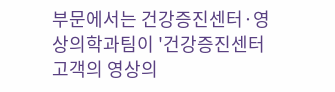부문에서는 건강증진센터·영상의학과팀이 '건강증진센터 고객의 영상의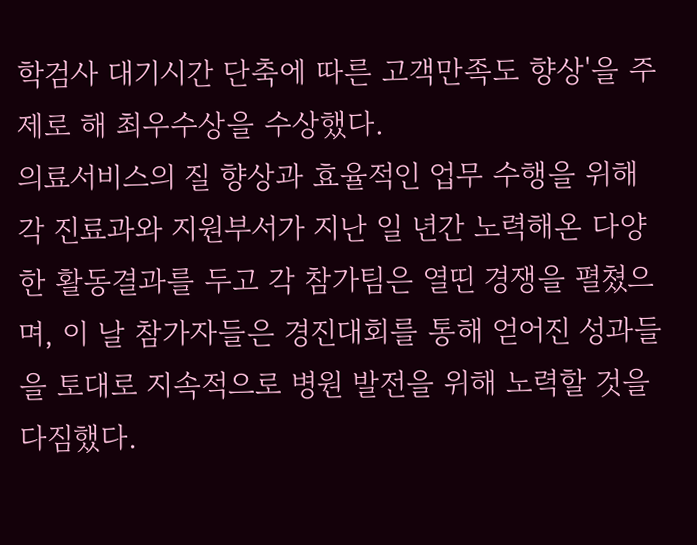학검사 대기시간 단축에 따른 고객만족도 향상'을 주제로 해 최우수상을 수상했다.
의료서비스의 질 향상과 효율적인 업무 수행을 위해 각 진료과와 지원부서가 지난 일 년간 노력해온 다양한 활동결과를 두고 각 참가팀은 열띤 경쟁을 펼쳤으며, 이 날 참가자들은 경진대회를 통해 얻어진 성과들을 토대로 지속적으로 병원 발전을 위해 노력할 것을 다짐했다.